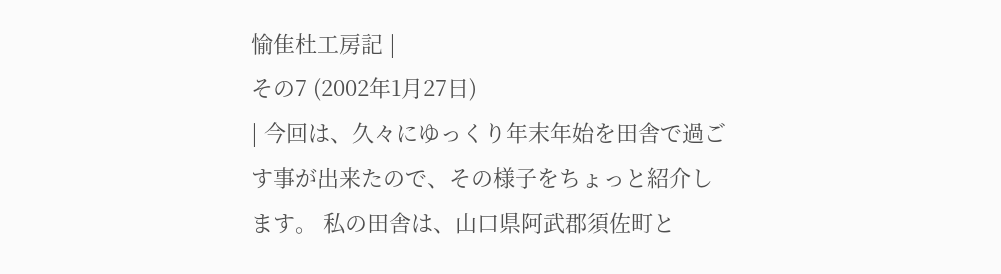愉隹杜工房記 |
その7 (2002年1月27日)
| 今回は、久々にゆっくり年末年始を田舎で過ごす事が出来たので、その様子をちょっと紹介します。 私の田舎は、山口県阿武郡須佐町と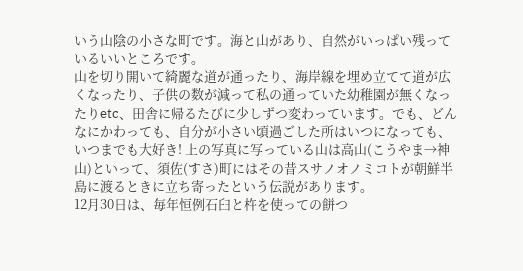いう山陰の小さな町です。海と山があり、自然がいっぱい残っているいいところです。
山を切り開いて綺麗な道が通ったり、海岸線を埋め立てて道が広くなったり、子供の数が減って私の通っていた幼稚園が無くなったりetc、田舎に帰るたびに少しずつ変わっています。でも、どんなにかわっても、自分が小さい頃過ごした所はいつになっても、いつまでも大好き! 上の写真に写っている山は高山(こうやま→神山)といって、須佐(すさ)町にはその昔スサノオノミコトが朝鮮半島に渡るときに立ち寄ったという伝説があります。
12月30日は、毎年恒例石臼と杵を使っての餅つ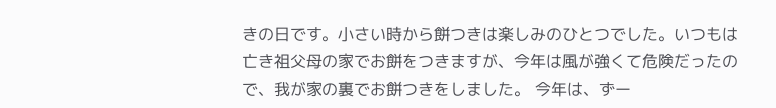きの日です。小さい時から餅つきは楽しみのひとつでした。いつもは亡き祖父母の家でお餅をつきますが、今年は風が強くて危険だったので、我が家の裏でお餅つきをしました。 今年は、ずー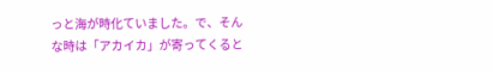っと海が時化ていました。で、そんな時は「アカイカ」が寄ってくると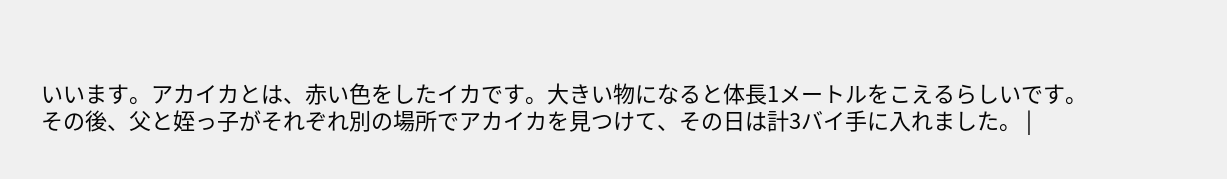いいます。アカイカとは、赤い色をしたイカです。大きい物になると体長1メートルをこえるらしいです。
その後、父と姪っ子がそれぞれ別の場所でアカイカを見つけて、その日は計3バイ手に入れました。 |